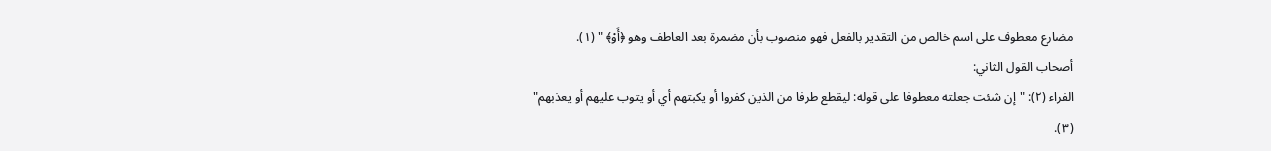مضارع معطوف على اسم خالص من التقدير بالفعل فهو منصوب بأن مضمرة بعد العاطف وهو ﴿أَوْ﴾ " (١).
أصحاب القول الثاني:
الفراء (٢): "إن شئت جعلته معطوفا على قوله: ليقطع طرفا من الذين كفروا أو يكبتهم أي أو يتوب عليهم أو يعذبهم" (٣).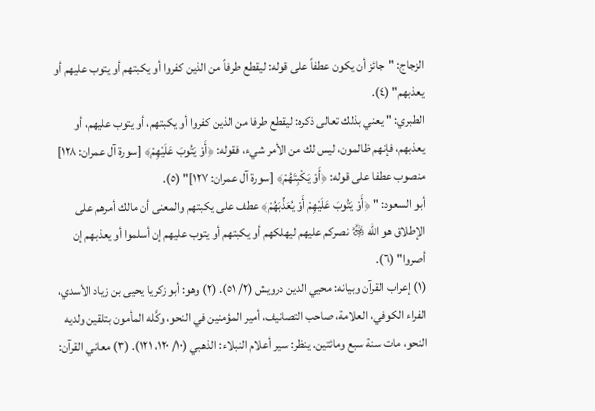الزجاج: "جائز أن يكون عطفاً على قوله: ليقطع طرفاً من الذين كفروا أو يكبتهم أو يتوب عليهم أو يعذبهم" (٤).
الطبري: " يعني بذلك تعالى ذكره: ليقطع طرفا من الذين كفروا أو يكبتهم، أو يتوب عليهم، أو يعذبهم، فإنهم ظالمون، ليس لك من الأمر شيء، فقوله: ﴿أَوْ يَتُوبَ عَلَيْهِمْ﴾ [سورة آل عمران: ١٢٨] منصوب عطفا على قوله: ﴿أَوْ يَكْبِتَهُمْ﴾ [سورة آل عمران: ١٢٧]" (٥).
أبو السعود: " ﴿أَوْ يَتُوبَ عَلَيْهِمْ أَوْ يُعَذِّبَهُمْ﴾ عطف على يكبتهم والمعنى أن مالك أمرهم على الإطلاق هو الله ﷿ نصركم عليهم ليهلكهم أو يكبتهم أو يتوب عليهم إن أسلموا أو يعذبهم إن أصروا" (٦).
(١) إعراب القرآن وبيانه: محيي الدين درويش (٢/ ٥١). (٢) وهو: أبو زكريا يحيى بن زياد الأسدي، الفراء الكوفي، العلامة، صاحب التصانيف، أمير المؤمنين في النحو، وكَّله المأمون بتلقين ولديه النحو، مات سنة سبع ومائتين. ينظر: سير أعلام النبلاء: الذهبي (١٠/ ١٢٠، ١٢١). (٣) معاني القرآن: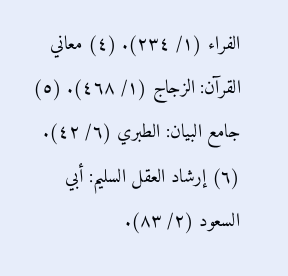الفراء (١/ ٢٣٤). (٤) معاني القرآن: الزجاج (١/ ٤٦٨). (٥) جامع البيان: الطبري (٦/ ٤٢). (٦) إرشاد العقل السليم: أبي السعود (٢/ ٨٣).